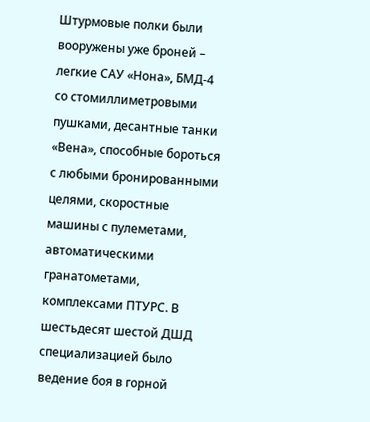Штурмовые полки были вооружены уже броней – легкие САУ «Нона», БМД-4 со стомиллиметровыми пушками, десантные танки «Вена», способные бороться с любыми бронированными целями, скоростные машины с пулеметами, автоматическими гранатометами, комплексами ПТУРС. В шестьдесят шестой ДШД специализацией было ведение боя в горной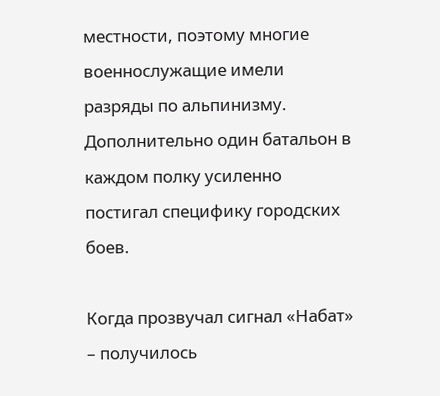местности, поэтому многие военнослужащие имели разряды по альпинизму. Дополнительно один батальон в каждом полку усиленно постигал специфику городских боев.

Когда прозвучал сигнал «Набат» – получилось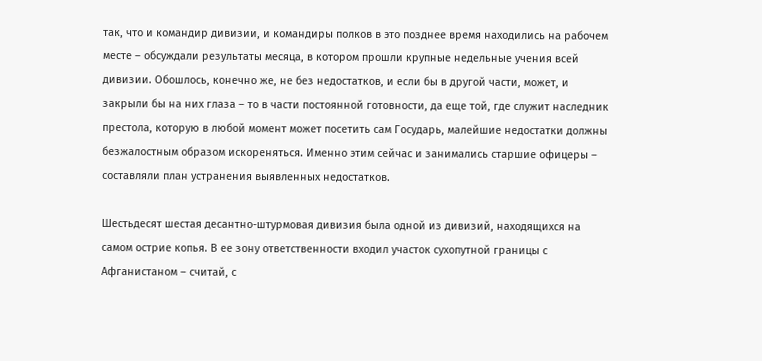так, что и командир дивизии, и командиры полков в это позднее время находились на рабочем месте – обсуждали результаты месяца, в котором прошли крупные недельные учения всей дивизии. Обошлось, конечно же, не без недостатков, и если бы в другой части, может, и закрыли бы на них глаза – то в части постоянной готовности, да еще той, где служит наследник престола, которую в любой момент может посетить сам Государь, малейшие недостатки должны безжалостным образом искореняться. Именно этим сейчас и занимались старшие офицеры – составляли план устранения выявленных недостатков.

Шестьдесят шестая десантно-штурмовая дивизия была одной из дивизий, находящихся на самом острие копья. В ее зону ответственности входил участок сухопутной границы с Афганистаном – считай, с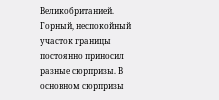Великобританией. Горный, неспокойный участок границы постоянно приносил разные сюрпризы. В основном сюрпризы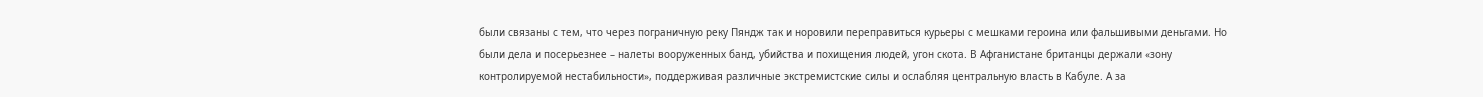были связаны с тем, что через пограничную реку Пяндж так и норовили переправиться курьеры с мешками героина или фальшивыми деньгами. Но были дела и посерьезнее – налеты вооруженных банд, убийства и похищения людей, угон скота. В Афганистане британцы держали «зону контролируемой нестабильности», поддерживая различные экстремистские силы и ослабляя центральную власть в Кабуле. А за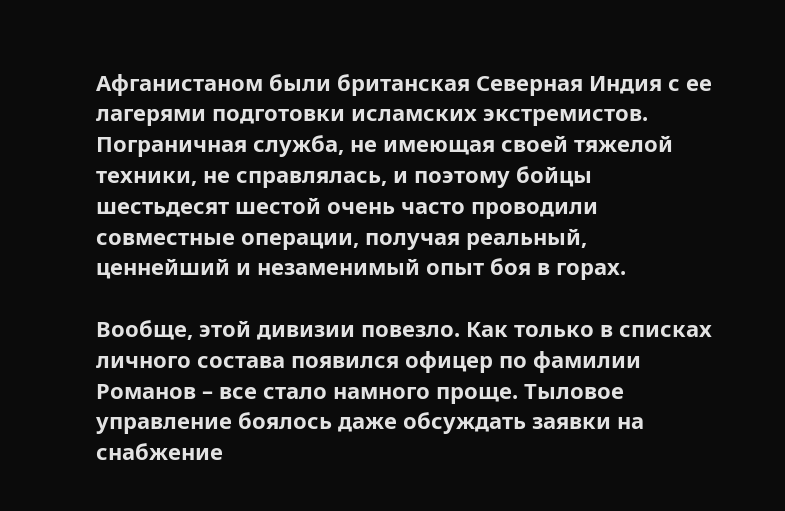Афганистаном были британская Северная Индия с ее лагерями подготовки исламских экстремистов. Пограничная служба, не имеющая своей тяжелой техники, не справлялась, и поэтому бойцы шестьдесят шестой очень часто проводили совместные операции, получая реальный, ценнейший и незаменимый опыт боя в горах.

Вообще, этой дивизии повезло. Как только в списках личного состава появился офицер по фамилии Романов – все стало намного проще. Тыловое управление боялось даже обсуждать заявки на снабжение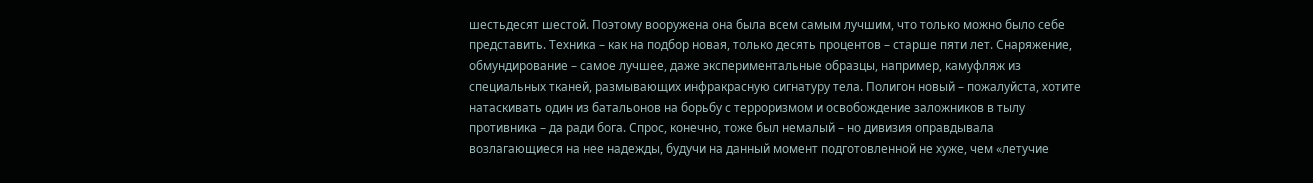шестьдесят шестой. Поэтому вооружена она была всем самым лучшим, что только можно было себе представить. Техника – как на подбор новая, только десять процентов – старше пяти лет. Снаряжение, обмундирование – самое лучшее, даже экспериментальные образцы, например, камуфляж из специальных тканей, размывающих инфракрасную сигнатуру тела. Полигон новый – пожалуйста, хотите натаскивать один из батальонов на борьбу с терроризмом и освобождение заложников в тылу противника – да ради бога. Спрос, конечно, тоже был немалый – но дивизия оправдывала возлагающиеся на нее надежды, будучи на данный момент подготовленной не хуже, чем «летучие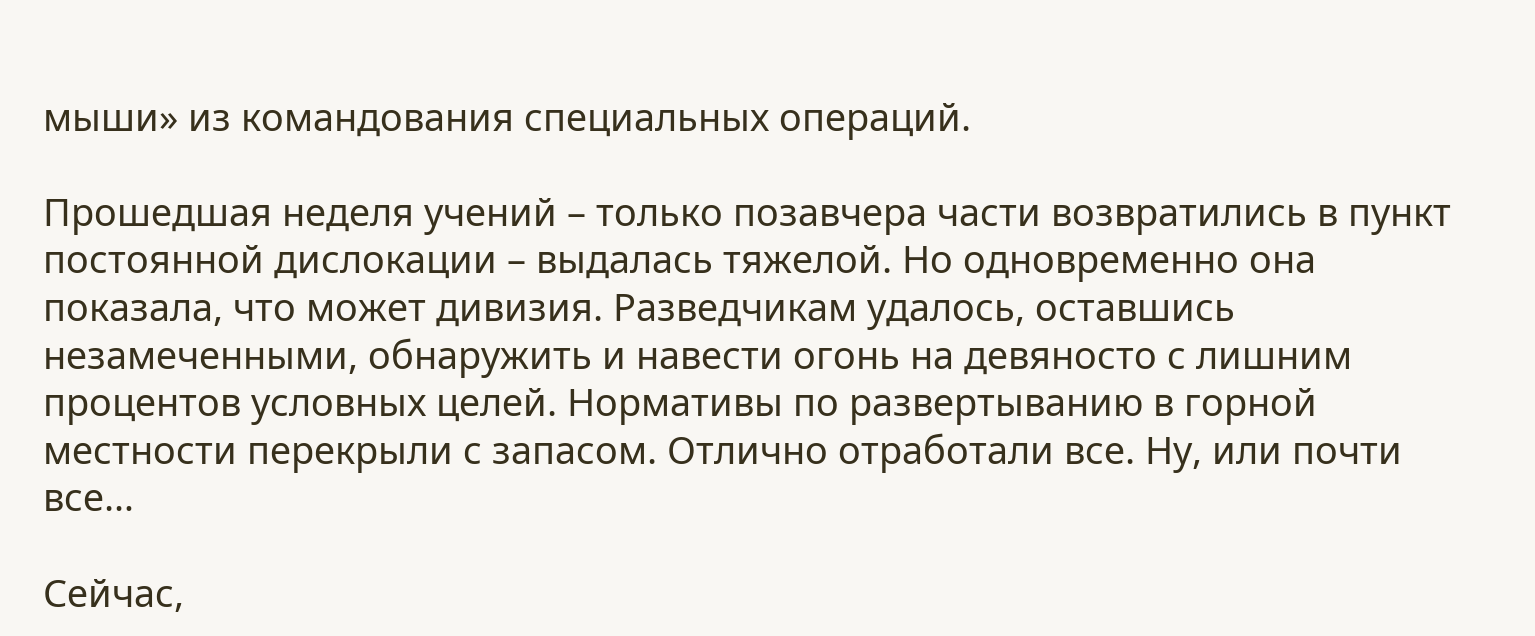мыши» из командования специальных операций.

Прошедшая неделя учений – только позавчера части возвратились в пункт постоянной дислокации – выдалась тяжелой. Но одновременно она показала, что может дивизия. Разведчикам удалось, оставшись незамеченными, обнаружить и навести огонь на девяносто с лишним процентов условных целей. Нормативы по развертыванию в горной местности перекрыли с запасом. Отлично отработали все. Ну, или почти все…

Сейчас,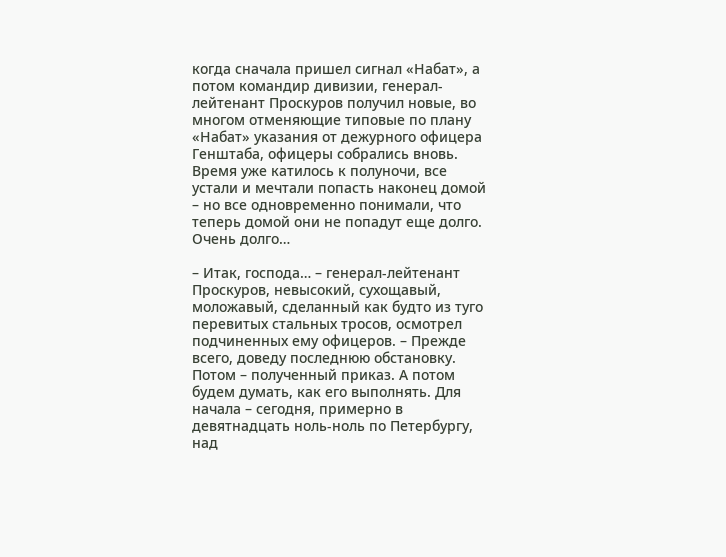когда сначала пришел сигнал «Набат», а потом командир дивизии, генерал-лейтенант Проскуров получил новые, во многом отменяющие типовые по плану «Набат» указания от дежурного офицера Генштаба, офицеры собрались вновь. Время уже катилось к полуночи, все устали и мечтали попасть наконец домой – но все одновременно понимали, что теперь домой они не попадут еще долго. Очень долго…

– Итак, господа… – генерал-лейтенант Проскуров, невысокий, сухощавый, моложавый, сделанный как будто из туго перевитых стальных тросов, осмотрел подчиненных ему офицеров. – Прежде всего, доведу последнюю обстановку. Потом – полученный приказ. А потом будем думать, как его выполнять. Для начала – сегодня, примерно в девятнадцать ноль-ноль по Петербургу, над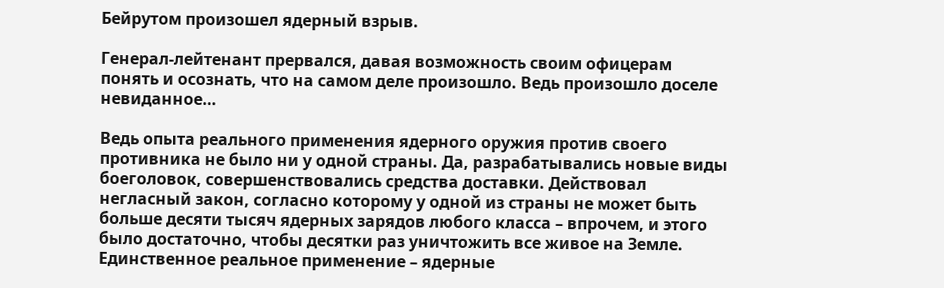Бейрутом произошел ядерный взрыв.

Генерал-лейтенант прервался, давая возможность своим офицерам понять и осознать, что на самом деле произошло. Ведь произошло доселе невиданное…

Ведь опыта реального применения ядерного оружия против своего противника не было ни у одной страны. Да, разрабатывались новые виды боеголовок, совершенствовались средства доставки. Действовал негласный закон, согласно которому у одной из страны не может быть больше десяти тысяч ядерных зарядов любого класса – впрочем, и этого было достаточно, чтобы десятки раз уничтожить все живое на Земле. Единственное реальное применение – ядерные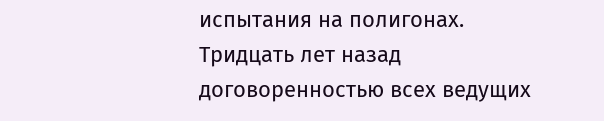испытания на полигонах. Тридцать лет назад договоренностью всех ведущих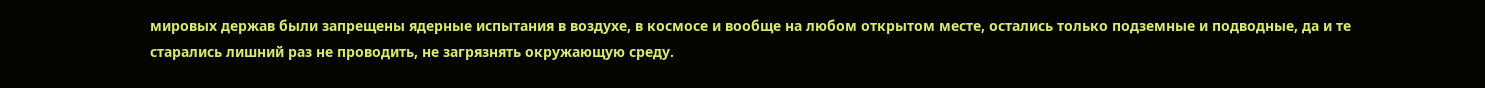мировых держав были запрещены ядерные испытания в воздухе, в космосе и вообще на любом открытом месте, остались только подземные и подводные, да и те старались лишний раз не проводить, не загрязнять окружающую среду.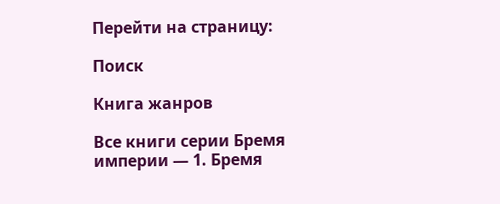Перейти на страницу:

Поиск

Книга жанров

Все книги серии Бремя империи — 1. Бремя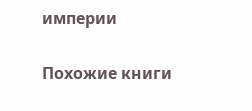империи

Похожие книги